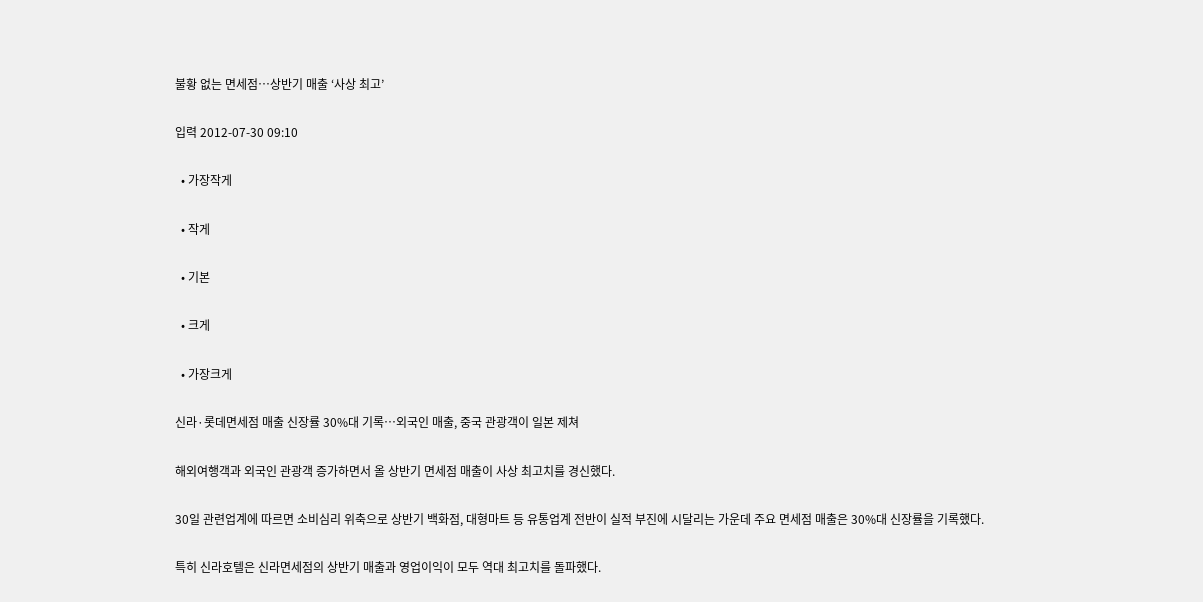불황 없는 면세점…상반기 매출 ‘사상 최고’

입력 2012-07-30 09:10

  • 가장작게

  • 작게

  • 기본

  • 크게

  • 가장크게

신라·롯데면세점 매출 신장률 30%대 기록…외국인 매출, 중국 관광객이 일본 제쳐

해외여행객과 외국인 관광객 증가하면서 올 상반기 면세점 매출이 사상 최고치를 경신했다.

30일 관련업계에 따르면 소비심리 위축으로 상반기 백화점, 대형마트 등 유통업계 전반이 실적 부진에 시달리는 가운데 주요 면세점 매출은 30%대 신장률을 기록했다.

특히 신라호텔은 신라면세점의 상반기 매출과 영업이익이 모두 역대 최고치를 돌파했다.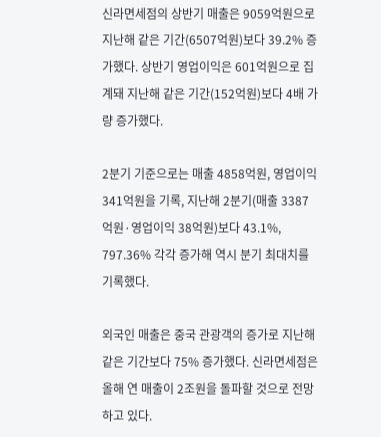신라면세점의 상반기 매출은 9059억원으로 지난해 같은 기간(6507억원)보다 39.2% 증가했다. 상반기 영업이익은 601억원으로 집계돼 지난해 같은 기간(152억원)보다 4배 가량 증가했다.

2분기 기준으로는 매출 4858억원, 영업이익 341억원을 기록, 지난해 2분기(매출 3387억원·영업이익 38억원)보다 43.1%, 797.36% 각각 증가해 역시 분기 최대치를 기록했다.

외국인 매출은 중국 관광객의 증가로 지난해 같은 기간보다 75% 증가했다. 신라면세점은 올해 연 매출이 2조원을 돌파할 것으로 전망하고 있다.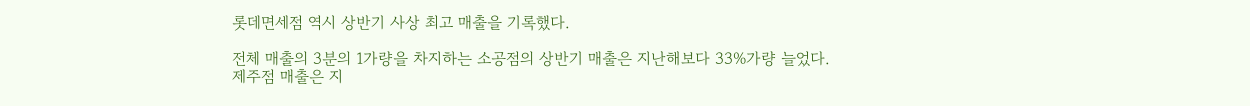롯데면세점 역시 상반기 사상 최고 매출을 기록했다.

전체 매출의 3분의 1가량을 차지하는 소공점의 상반기 매출은 지난해보다 33%가량 늘었다. 제주점 매출은 지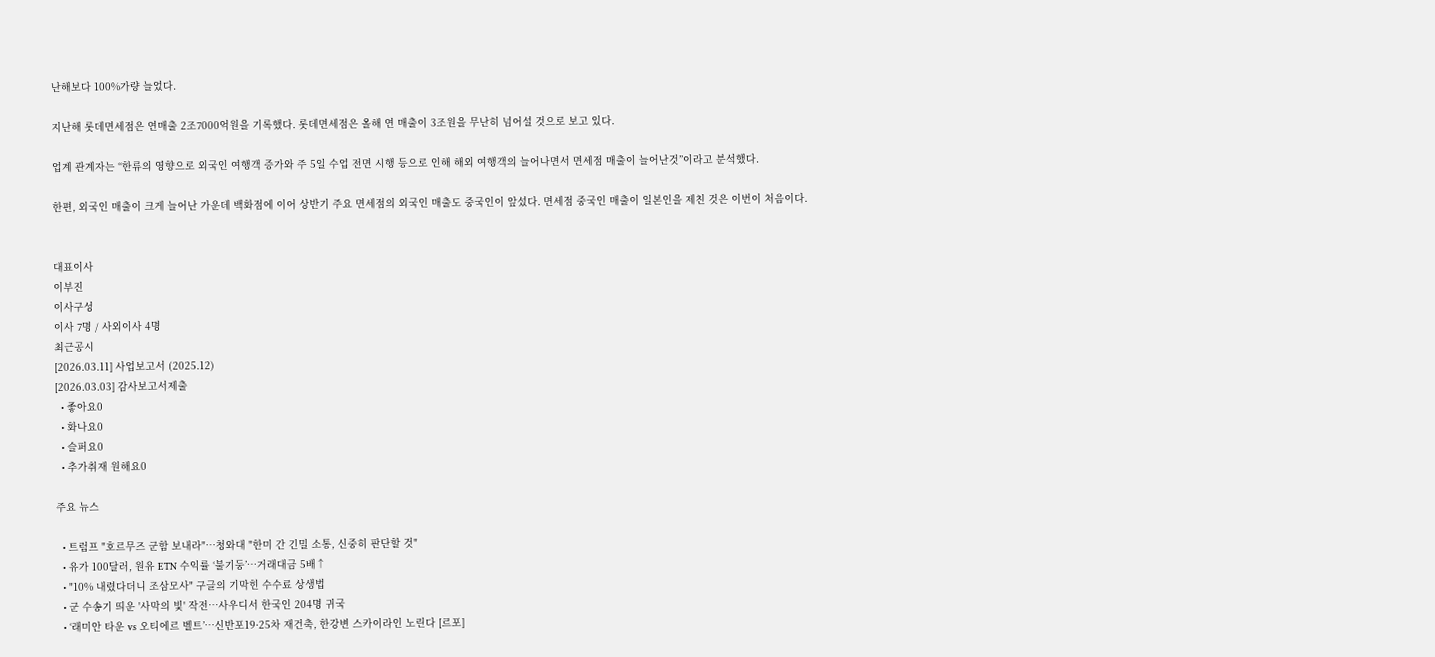난해보다 100%가량 늘었다.

지난해 롯데면세점은 연매출 2조7000억원을 기록했다. 롯데면세점은 올해 연 매출이 3조원을 무난히 넘어설 것으로 보고 있다.

업계 관계자는 “한류의 영향으로 외국인 여행객 증가와 주 5일 수업 전면 시행 등으로 인해 해외 여행객의 늘어나면서 면세점 매출이 늘어난것”이라고 분석했다.

한편, 외국인 매출이 크게 늘어난 가운데 백화점에 이어 상반기 주요 면세점의 외국인 매출도 중국인이 앞섰다. 면세점 중국인 매출이 일본인을 제친 것은 이번이 처음이다.


대표이사
이부진
이사구성
이사 7명 / 사외이사 4명
최근공시
[2026.03.11] 사업보고서 (2025.12)
[2026.03.03] 감사보고서제출
  • 좋아요0
  • 화나요0
  • 슬퍼요0
  • 추가취재 원해요0

주요 뉴스

  • 트럼프 "호르무즈 군함 보내라"…청와대 "한미 간 긴밀 소통, 신중히 판단할 것"
  • 유가 100달러, 원유 ETN 수익률 ‘불기둥’⋯거래대금 5배↑
  • "10% 내렸다더니 조삼모사" 구글의 기막힌 수수료 상생법
  • 군 수송기 띄운 '사막의 빛' 작전⋯사우디서 한국인 204명 귀국
  • ‘래미안 타운 vs 오티에르 벨트’⋯신반포19·25차 재건축, 한강변 스카이라인 노린다 [르포]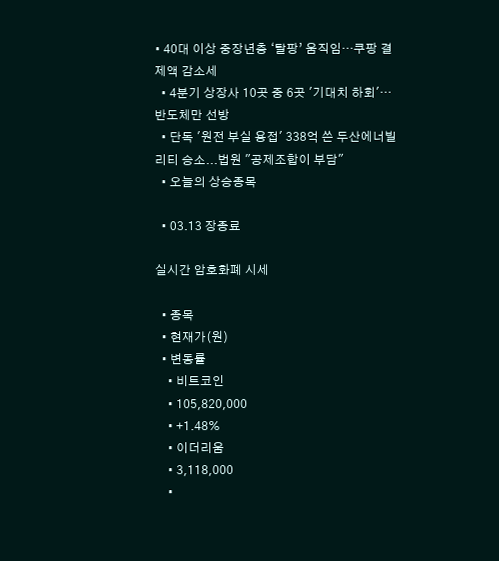• 40대 이상 중장년층 ‘탈팡’ 움직임…쿠팡 결제액 감소세
  • 4분기 상장사 10곳 중 6곳 '기대치 하회'…반도체만 선방
  • 단독 '원전 부실 용접' 338억 쓴 두산에너빌리티 승소...법원 "공제조합이 부담"
  • 오늘의 상승종목

  • 03.13 장종료

실시간 암호화폐 시세

  • 종목
  • 현재가(원)
  • 변동률
    • 비트코인
    • 105,820,000
    • +1.48%
    • 이더리움
    • 3,118,000
    •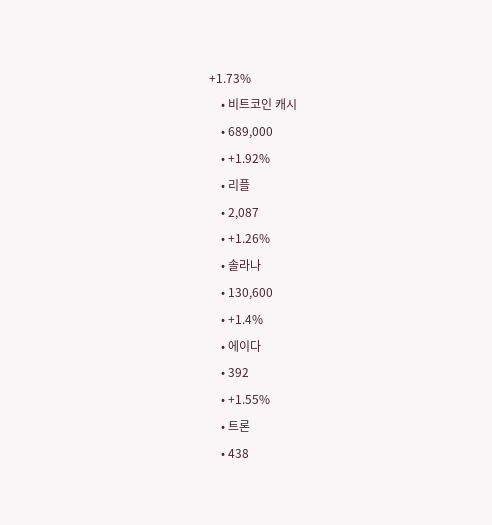+1.73%
    • 비트코인 캐시
    • 689,000
    • +1.92%
    • 리플
    • 2,087
    • +1.26%
    • 솔라나
    • 130,600
    • +1.4%
    • 에이다
    • 392
    • +1.55%
    • 트론
    • 438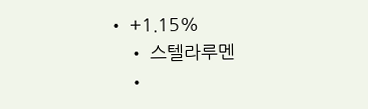• +1.15%
    • 스텔라루멘
    •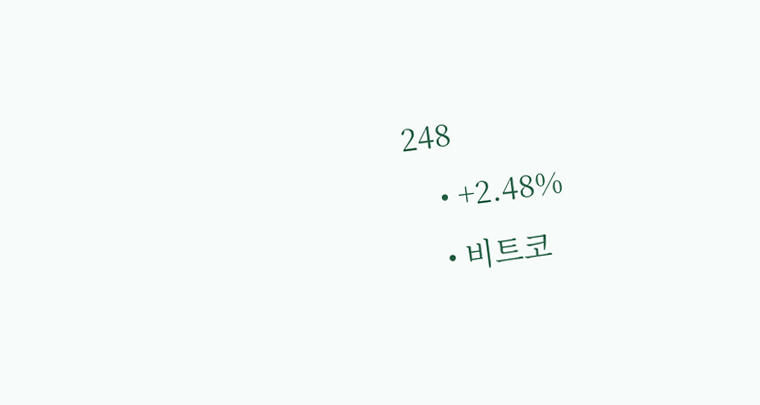248
    • +2.48%
    • 비트코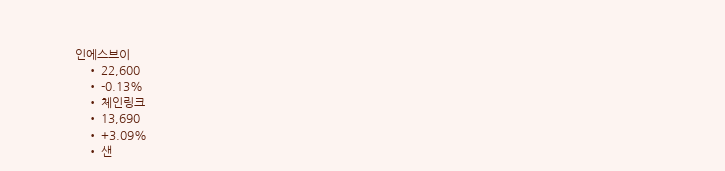인에스브이
    • 22,600
    • -0.13%
    • 체인링크
    • 13,690
    • +3.09%
    • 샌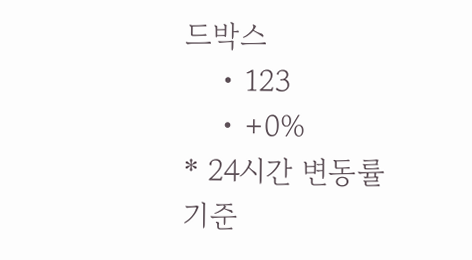드박스
    • 123
    • +0%
* 24시간 변동률 기준